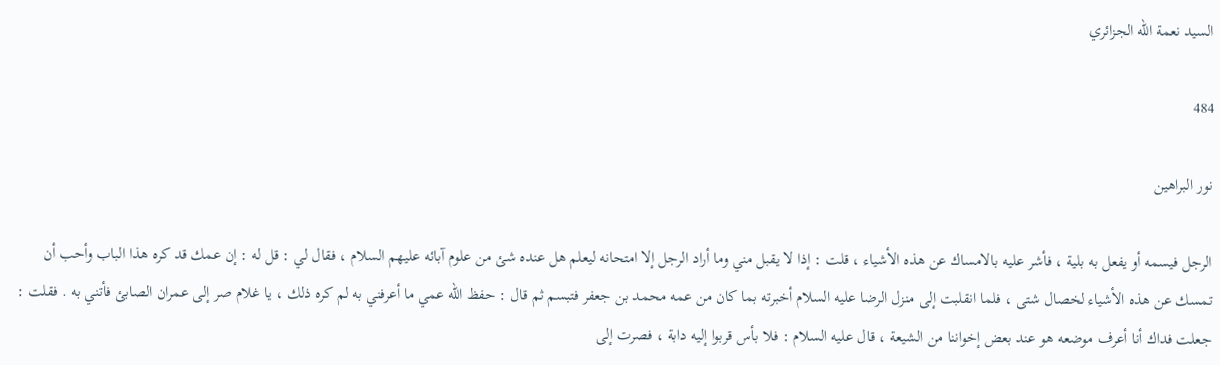السيد نعمة الله الجزائري

484

نور البراهين

الرجل فيسمه أو يفعل به بلية ، فأشر عليه بالامساك عن هذه الأشياء ، قلت : إذا لا يقبل مني وما أراد الرجل إلا امتحانه ليعلم هل عنده شئ من علوم آبائه عليهم السلام ، فقال لي : قل له : إن عمك قد كره هذا الباب وأحب أن تمسك عن هذه الأشياء لخصال شتى ، فلما انقلبت إلى منزل الرضا عليه السلام أخبرته بما كان من عمه محمد بن جعفر فتبسم ثم قال : حفظ الله عمي ما أعرفني به لم كره ذلك ، يا غلام صر إلى عمران الصابئ فأتني به . فقلت : جعلت فداك أنا أعرف موضعه هو عند بعض إخواننا من الشيعة ، قال عليه السلام : فلا بأس قربوا إليه دابة ، فصرت إلى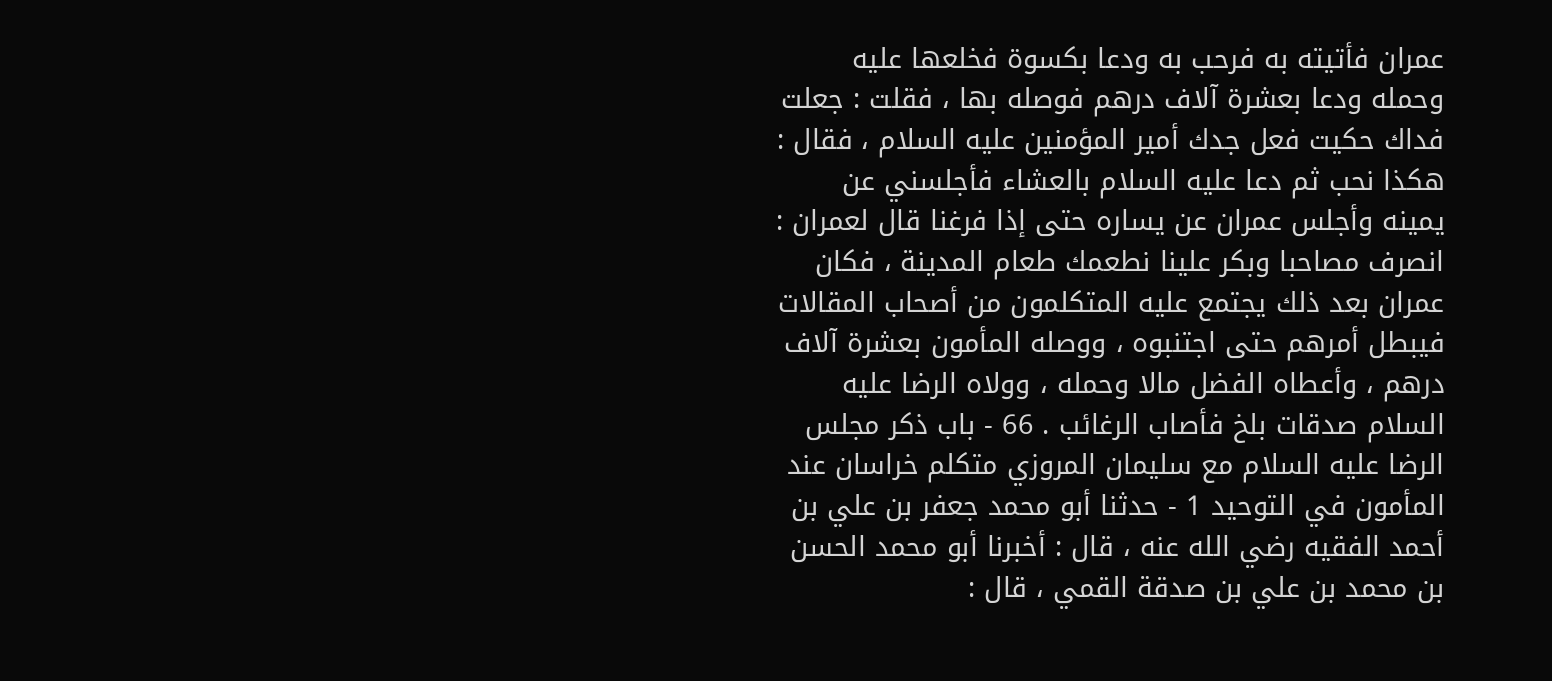عمران فأتيته به فرحب به ودعا بكسوة فخلعها عليه وحمله ودعا بعشرة آلاف درهم فوصله بها ، فقلت : جعلت فداك حكيت فعل جدك أمير المؤمنين عليه السلام ، فقال : هكذا نحب ثم دعا عليه السلام بالعشاء فأجلسني عن يمينه وأجلس عمران عن يساره حتى إذا فرغنا قال لعمران : انصرف مصاحبا وبكر علينا نطعمك طعام المدينة ، فكان عمران بعد ذلك يجتمع عليه المتكلمون من أصحاب المقالات فيبطل أمرهم حتى اجتنبوه ، ووصله المأمون بعشرة آلاف درهم ، وأعطاه الفضل مالا وحمله ، وولاه الرضا عليه السلام صدقات بلخ فأصاب الرغائب . 66 - باب ذكر مجلس الرضا عليه السلام مع سليمان المروزي متكلم خراسان عند المأمون في التوحيد 1 - حدثنا أبو محمد جعفر بن علي بن أحمد الفقيه رضي الله عنه ، قال : أخبرنا أبو محمد الحسن بن محمد بن علي بن صدقة القمي ، قال :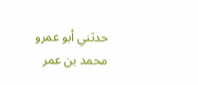حدثني أبو عمرو محمد بن عمر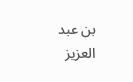بن عبد العزيز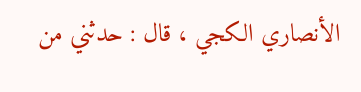الأنصاري الكجي ، قال : حدثني من